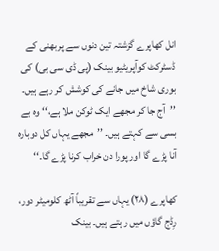انل کھاپرے گزشتہ تین دنوں سے پربھنی کے ڈسٹرکٹ کوآپریٹیو بینک (پی ڈی سی بی) کی بوری شاخ میں جانے کی کوشش کر رہے ہیں۔ ’’آج جا کر مجھے ایک ٹوکن ملا ہے،‘‘ وہ بے بسی سے کہتے ہیں۔ ’’مجھے یہاں کل دوبارہ آنا پڑے گا اور پورا دن خراب کرنا پڑے گا۔‘‘

کھاپرے (۲۸) یہاں سے تقریباً آٹھ کلومیٹر دور، رِڈج گاؤں میں رہتے ہیں۔ بینک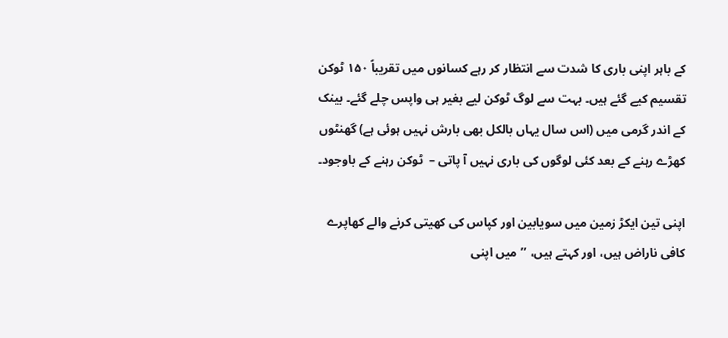کے باہر اپنی باری کا شدت سے انتظار کر رہے کسانوں میں تقریباً ۱۵۰ ٹوکن تقسیم کیے گئے ہیں۔ بہت سے لوگ ٹوکن لیے بغیر ہی واپس چلے گئے۔ بینک کے اندر گرمی میں (اس سال یہاں بالکل بھی بارش نہیں ہوئی ہے) گھنٹوں کھڑے رہنے کے بعد کئی لوگوں کی باری نہیں آ پاتی –  ٹوکن رہنے کے باوجود۔

اپنی تین ایکڑ زمین میں سویابین اور کپاس کی کھیتی کرنے والے کھاپرے کافی ناراض ہیں، اور کہتے ہیں، ’’میں اپنی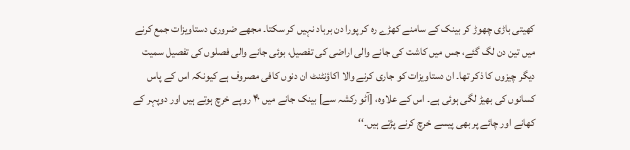کھیتی باڑی چھوڑ کر بینک کے سامنے کھڑے رہ کر پورا دن برباد نہیں کر سکتا۔ مجھے ضروری دستاویزات جمع کرنے میں تین دن لگ گئے، جس میں کاشت کی جانے والی اراضی کی تفصیل، بوئی جانے والی فصلوں کی تفصیل سمیت دیگر چیزوں کا ذکر تھا۔ ان دستاویزات کو جاری کرنے والا اکاؤنٹنٹ ان دنوں کافی مصروف ہے کیونکہ اس کے پاس کسانوں کی بھیڑ لگی ہوئی ہے۔ اس کے علاوہ، [آٹو رکشہ سے] بینک جانے میں ۴۰ روپے خرچ ہوتے ہیں اور دوپہر کے کھانے اور چائے پر بھی پیسے خرچ کرنے پڑتے ہیں۔‘‘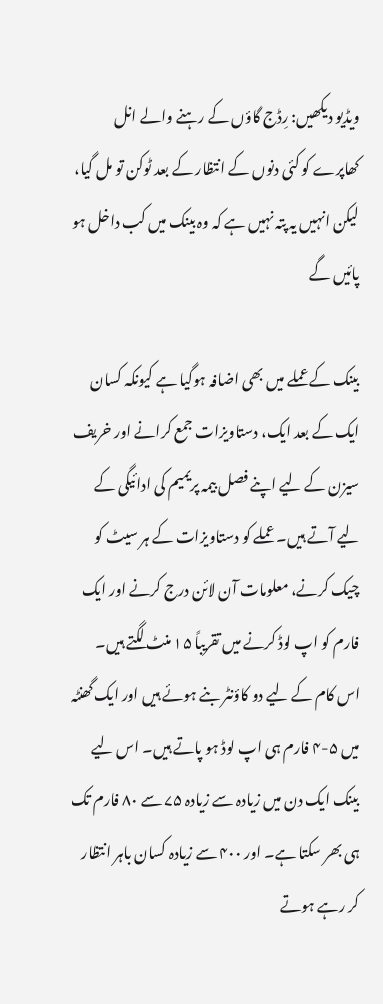ویڈیو دیکھیں: رِڈج گاؤں کے رہنے والے انل کھاپرے کو کئی دنوں کے انتظار کے بعد ٹوکن تو مل گیا، لیکن انہیں یہ پتہ نہیں ہے کہ وہ بینک میں کب داخل ہو پائیں گے

بینک کے عملے میں بھی اضافہ ہوگیا ہے کیونکہ کسان ایک کے بعد ایک، دستاویزات جمع کرانے اور خریف سیزن کے لیے اپنے فصل بیمہ پریمیم کی ادائیگی کے لیے آتے ہیں۔ عملے کو دستاویزات کے ہر سیٹ کو چیک کرنے، معلومات آن لائن درج کرنے اور ایک فارم کو اپ لوڈ کرنے میں تقریباً ۱۵ منٹ لگتے ہیں۔ اس کام کے لیے دو کاؤنٹر بنے ہوئے ہیں اور ایک گھنٹہ میں ۵-۴ فارم ہی اپ لوڈ ہو پاتے ہیں۔ اس لیے بینک ایک دن میں زیادہ سے زیادہ ۷۵ سے ۸۰ فارم تک ہی بھر سکتا ہے۔ اور ۴۰۰ سے زیادہ کسان باہر انتظار کر رہے ہوتے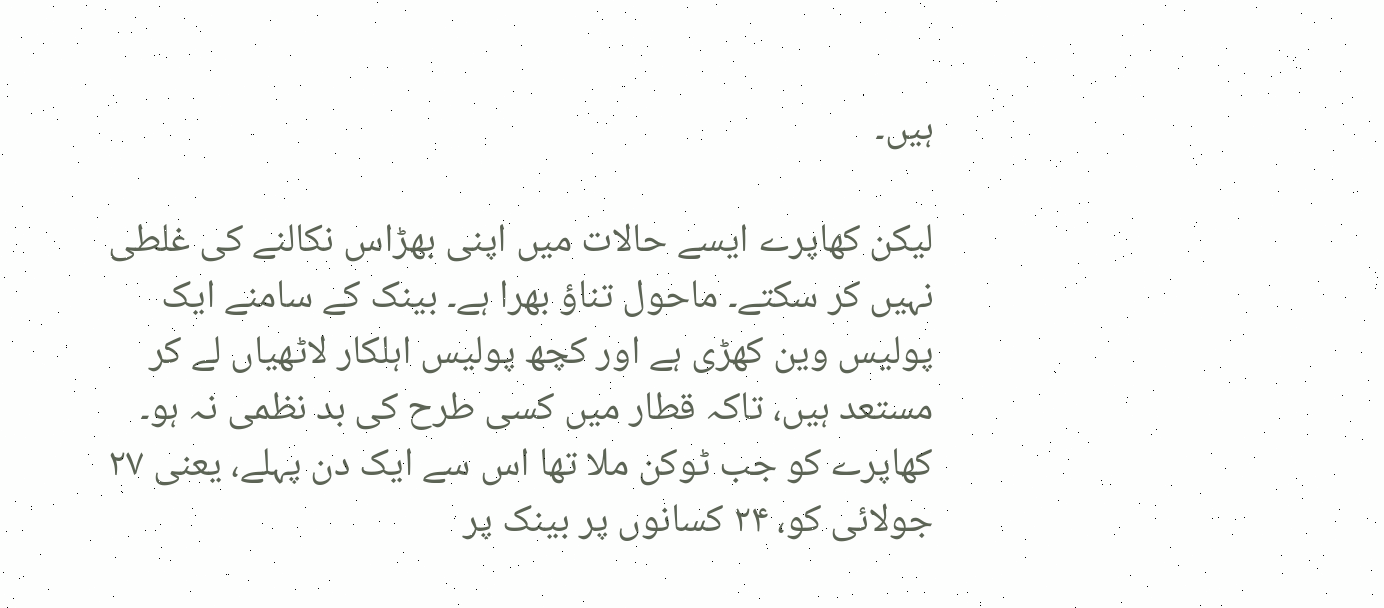ہیں۔

لیکن کھاپرے ایسے حالات میں اپنی بھڑاس نکالنے کی غلطی نہیں کر سکتے۔ ماحول تناؤ بھرا ہے۔ بینک کے سامنے ایک پولیس وین کھڑی ہے اور کچھ پولیس اہلکار لاٹھیاں لے کر مستعد ہیں، تاکہ قطار میں کسی طرح کی بد نظمی نہ ہو۔ کھاپرے کو جب ٹوکن ملا تھا اس سے ایک دن پہلے، یعنی ۲۷ جولائی کو، ۲۴ کسانوں پر بینک پر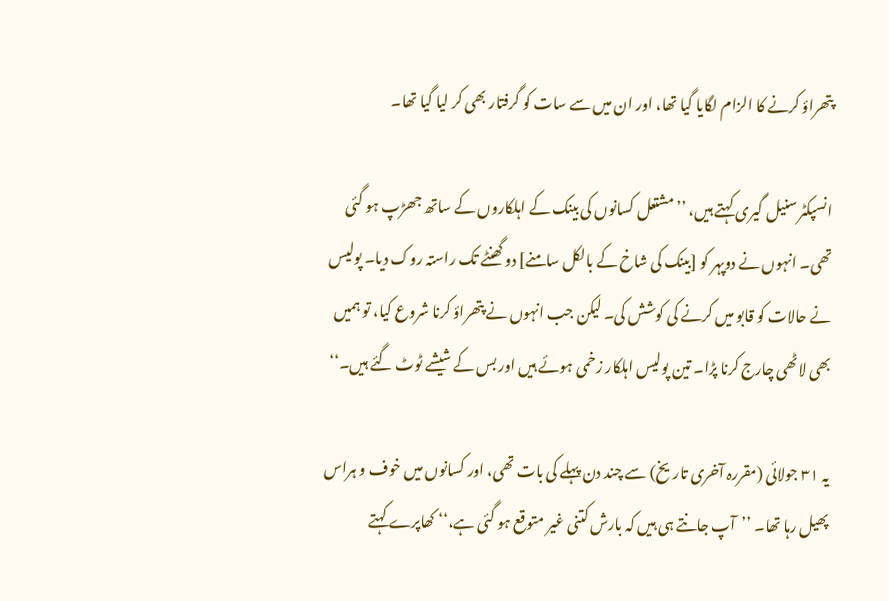پتھراؤ کرنے کا الزام لگایا گیا تھا، اور ان میں سے سات کو گرفتار بھی کر لیا گیا تھا۔

انسپکٹر سنیل گیری کہتے ہیں، ’’مشتعل کسانوں کی بینک کے اہلکاروں کے ساتھ جھڑپ ہو گئی تھی۔ انہوں نے دوپہر کو [بینک کی شاخ کے بالکل سامنے] دو گھنٹے تک راستہ روک دیا۔ پولیس نے حالات کو قابو میں کرنے کی کوشش کی۔ لیکن جب انہوں نے پتھراؤ کرنا شروع کیا، تو ہمیں بھی لاٹھی چارج کرنا پڑا۔ تین پولیس اہلکار زخمی ہوئے ہیں اور بس کے شیشے ٹوٹ گئے ہیں۔‘‘

یہ ۳۱ جولائی (مقررہ آخری تاریخ) سے چند دن پہلے کی بات تھی، اور کسانوں میں خوف و ہراس پھیل رہا تھا۔ ’’آپ جانتے ہی ہیں کہ بارش کتنی غیر متوقع ہو گئی ہے،‘‘ کھاپرے کہتے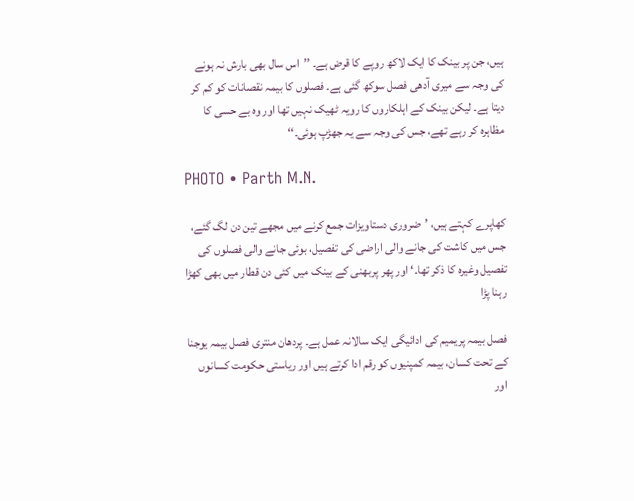ہیں، جن پر بینک کا ایک لاکھ روپے کا قرض ہے۔ ’’اس سال بھی بارش نہ ہونے کی وجہ سے میری آدھی فصل سوکھ گئی ہے۔ فصلوں کا بیمہ نقصانات کو کم کر دیتا ہے۔ لیکن بینک کے اہلکاروں کا رویہ ٹھیک نہیں تھا اور وہ بے حسی کا مظاہرہ کر رہے تھے، جس کی وجہ سے یہ جھڑپ ہوئی۔‘‘

PHOTO • Parth M.N.

کھاپرے کہتے ہیں، ’ضروری دستاویزات جمع کرنے میں مجھے تین دن لگ گئے، جس میں کاشت کی جانے والی اراضی کی تفصیل، بوئی جانے والی فصلوں کی تفصیل وغیرہ کا ذکر تھا۔‘ اور پھر پربھنی کے بینک میں کئی دن قطار میں بھی کھڑا رہنا پڑا

فصل بیمہ پریمیم کی ادائیگی ایک سالانہ عمل ہے۔ پردھان منتری فصل بیمہ یوجنا کے تحت کسان، بیمہ کمپنیوں کو رقم ادا کرتے ہیں اور ریاستی حکومت کسانوں اور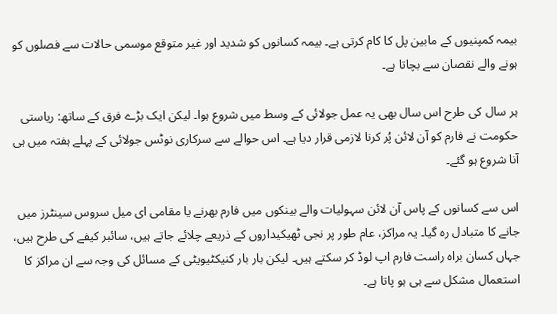بیمہ کمپنیوں کے مابین پل کا کام کرتی ہے۔ بیمہ کسانوں کو شدید اور غیر متوقع موسمی حالات سے فصلوں کو ہونے والے نقصان سے بچاتا ہے۔

ہر سال کی طرح اس سال بھی یہ عمل جولائی کے وسط میں شروع ہوا۔ لیکن ایک بڑے فرق کے ساتھ: ریاستی حکومت نے فارم کو آن لائن پُر کرنا لازمی قرار دیا ہے۔ اس حوالے سے سرکاری نوٹس جولائی کے پہلے ہفتہ میں ہی آنا شروع ہو گئے۔

اس سے کسانوں کے پاس آن لائن سہولیات والے بینکوں میں فارم بھرنے یا مقامی ای میل سروس سینٹرز میں جانے کا متبادل رہ گیا۔ یہ مراکز، عام طور پر نجی ٹھیکیداروں کے ذریعے چلائے جاتے ہیں، سائبر کیفے کی طرح ہیں، جہاں کسان براہ راست فارم اپ لوڈ کر سکتے ہیں۔ لیکن بار بار کنیکٹیویٹی کے مسائل کی وجہ سے ان مراکز کا استعمال مشکل سے ہی ہو پاتا ہے۔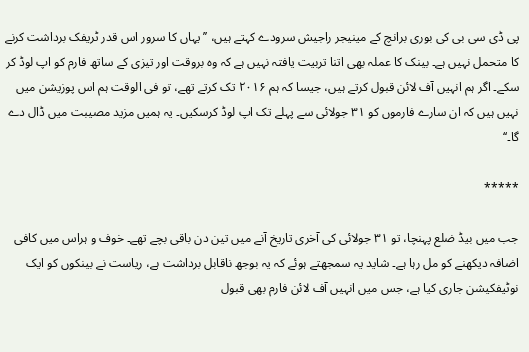پی ڈی سی بی کی بوری برانچ کے مینیجر راجیش سرودے کہتے ہیں، ’’یہاں کا سرور اس قدر ٹریفک برداشت کرنے کا متحمل نہیں ہے۔ بینک کا عملہ بھی اتنا تربیت یافتہ نہیں ہے کہ وہ بروقت اور تیزی کے ساتھ فارم کو اپ لوڈ کر سکے۔ اگر ہم انہیں آف لائن قبول کرتے ہیں، جیسا کہ ہم ۲۰۱۶ تک کرتے تھے، تو فی الوقت ہم اس پوزیشن میں نہیں ہیں کہ ان سارے فارموں کو ۳۱ جولائی سے پہلے تک اپ لوڈ کرسکیں۔ یہ ہمیں مزید مصیبت میں ڈال دے گا۔‘‘

*****

جب میں بیڈ ضلع پہنچا، تو ۳۱ جولائی کی آخری تاریخ آنے میں تین دن باقی بچے تھے۔ خوف و ہراس میں کافی اضافہ دیکھنے کو مل رہا ہے۔ شاید یہ سمجھتے ہوئے کہ یہ بوجھ ناقابل برداشت ہے، ریاست نے بینکوں کو ایک نوٹیفکیشن جاری کیا ہے، جس میں انہیں آف لائن فارم بھی قبول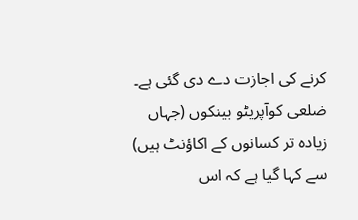کرنے کی اجازت دے دی گئی ہے۔ ضلعی کوآپریٹو بینکوں (جہاں زیادہ تر کسانوں کے اکاؤنٹ ہیں) سے کہا گیا ہے کہ اس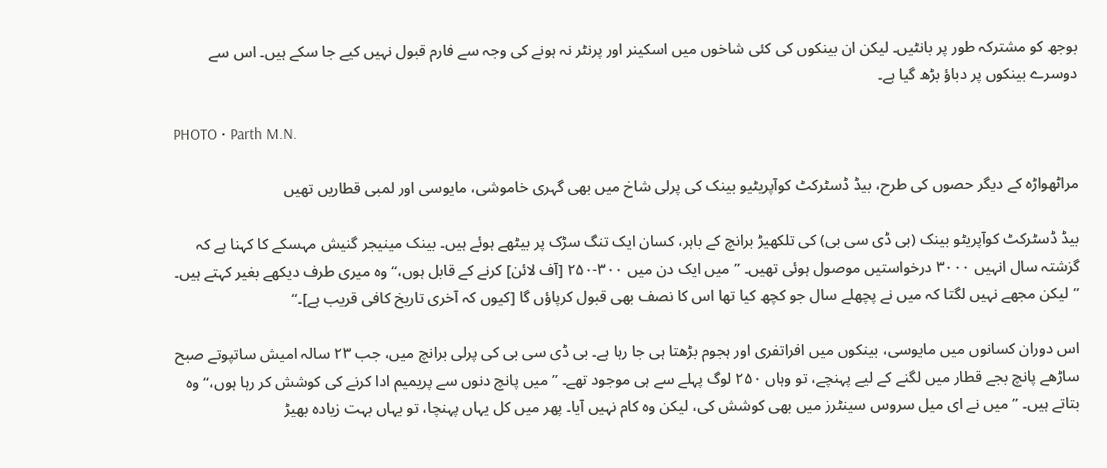بوجھ کو مشترکہ طور پر بانٹیں۔ لیکن ان بینکوں کی کئی شاخوں میں اسکینر اور پرنٹر نہ ہونے کی وجہ سے فارم قبول نہیں کیے جا سکے ہیں۔ اس سے دوسرے بینکوں پر دباؤ بڑھ گیا ہے۔

PHOTO • Parth M.N.

مراٹھواڑہ کے دیگر حصوں کی طرح، بیڈ ڈسٹرکٹ کوآپریٹیو بینک کی پرلی شاخ میں بھی گہری خاموشی، مایوسی اور لمبی قطاریں تھیں

بیڈ ڈسٹرکٹ کوآپریٹو بینک (بی ڈی سی بی) کی تلکھیڑ برانچ کے باہر، کسان ایک تنگ سڑک پر بیٹھے ہوئے ہیں۔ بینک مینیجر گنیش مہسکے کا کہنا ہے کہ گزشتہ سال انہیں ۳۰۰۰ درخواستیں موصول ہوئی تھیں۔ ’’میں ایک دن میں ۳۰۰-۲۵۰ [آف لائن] کرنے کے قابل ہوں،‘‘ وہ میری طرف دیکھے بغیر کہتے ہیں۔ ’’لیکن مجھے نہیں لگتا کہ میں نے پچھلے سال جو کچھ کیا تھا اس کا نصف بھی قبول کرپاؤں گا [کیوں کہ آخری تاریخ کافی قریب ہے]۔‘‘

اس دوران کسانوں میں مایوسی، بینکوں میں افراتفری اور ہجوم بڑھتا ہی جا رہا ہے۔ بی ڈی سی بی کی پرلی برانچ میں، جب ۲۳ سالہ امیش ساتپوتے صبح ساڑھے پانچ بجے قطار میں لگنے کے لیے پہنچے، تو وہاں ۲۵۰ لوگ پہلے سے ہی موجود تھے۔ ’’میں پانچ دنوں سے پریمیم ادا کرنے کی کوشش کر رہا ہوں،‘‘ وہ بتاتے ہیں۔ ’’میں نے ای میل سروس سینٹرز میں بھی کوشش کی، لیکن وہ کام نہیں آیا۔ پھر میں کل یہاں پہنچا، تو یہاں بہت زیادہ بھیڑ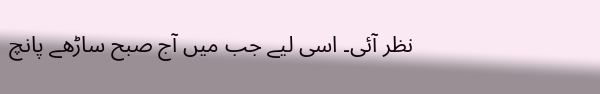نظر آئی۔ اسی لیے جب میں آج صبح ساڑھے پانچ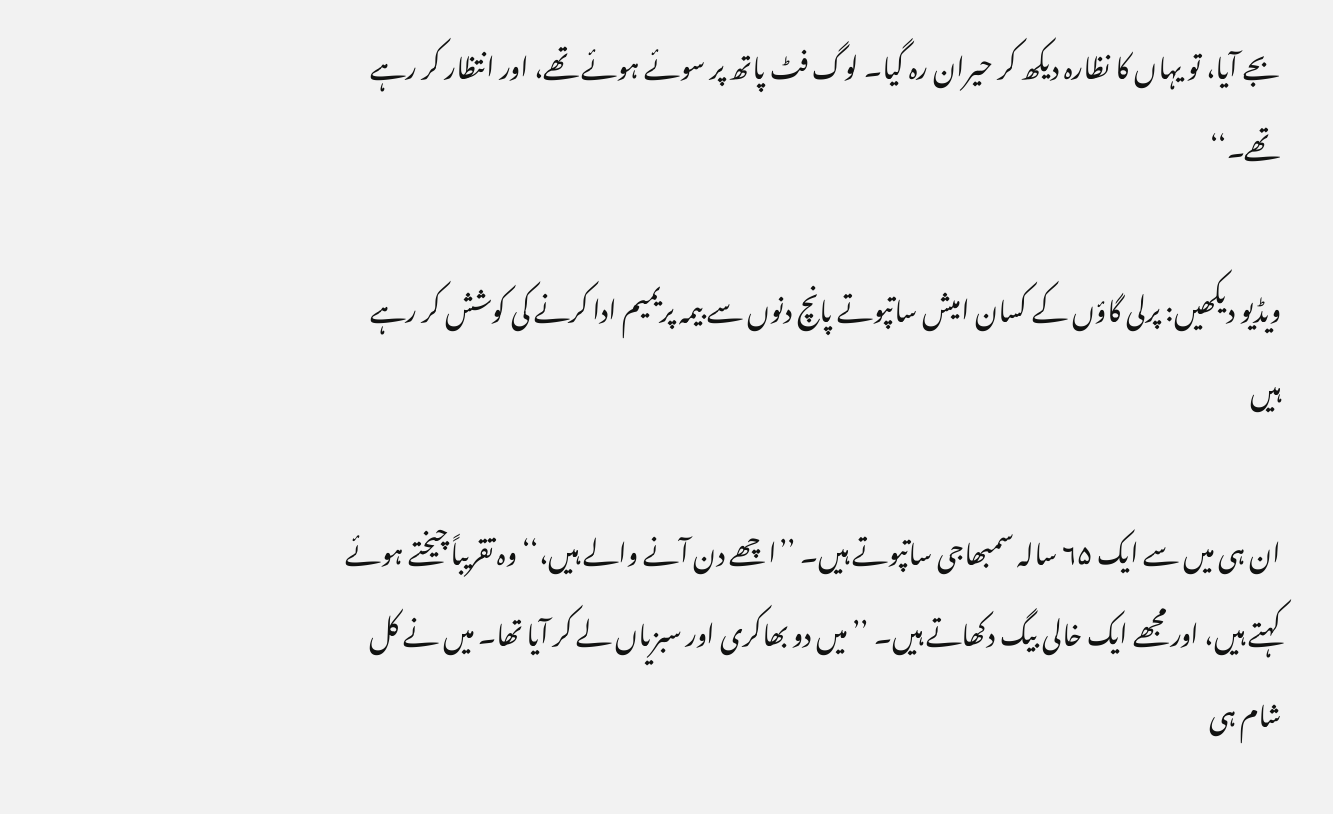بجے آیا، تو یہاں کا نظارہ دیکھ کر حیران رہ گیا۔ لوگ فٹ پاتھ پر سوئے ہوئے تھے، اور انتظار کر رہے تھے۔‘‘

ویڈیو دیکھیں: پرلی گاؤں کے کسان امیش ساتپوتے پانچ دنوں سے بیمہ پریمیم ادا کرنے کی کوشش کر رہے ہیں

ان ہی میں سے ایک ۶۵ سالہ سمبھاجی ساتپوتے ہیں۔ ’’اچھے دن آنے والے ہیں،‘‘ وہ تقریباً چیختے ہوئے کہتے ہیں، اور مجھے ایک خالی بیگ دکھاتے ہیں۔ ’’میں دو بھاکری اور سبزیاں لے کر آیا تھا۔ میں نے کل شام ہی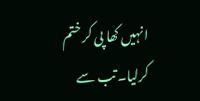انہیں کھا پی کر ختم کرلیا۔ تب سے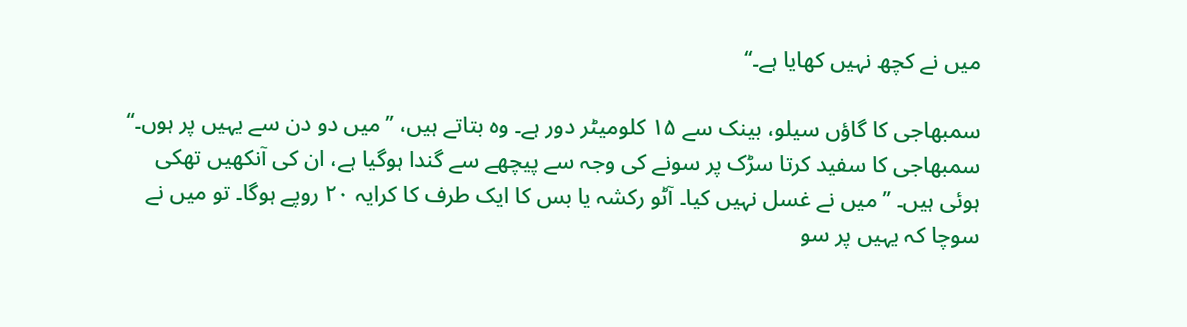میں نے کچھ نہیں کھایا ہے۔‘‘

سمبھاجی کا گاؤں سیلو، بینک سے ۱۵ کلومیٹر دور ہے۔ وہ بتاتے ہیں، ’’میں دو دن سے یہیں پر ہوں۔‘‘ سمبھاجی کا سفید کرتا سڑک پر سونے کی وجہ سے پیچھے سے گندا ہوگیا ہے، ان کی آنکھیں تھکی ہوئی ہیں۔ ’’میں نے غسل نہیں کیا۔ آٹو رکشہ یا بس کا ایک طرف کا کرایہ ۲۰ روپے ہوگا۔ تو میں نے سوچا کہ یہیں پر سو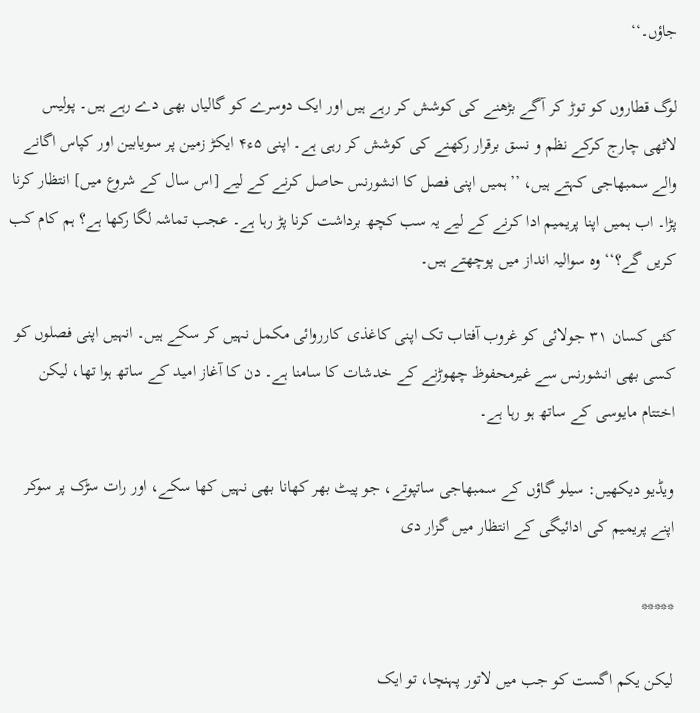جاؤں۔‘‘

لوگ قطاروں کو توڑ کر آگے بڑھنے کی کوشش کر رہے ہیں اور ایک دوسرے کو گالیاں بھی دے رہے ہیں۔ پولیس لاٹھی چارج کرکے نظم و نسق برقرار رکھنے کی کوشش کر رہی ہے۔ اپنی ۵ء۴ ایکڑ زمین پر سویابین اور کپاس اگانے والے سمبھاجی کہتے ہیں، ’’ہمیں اپنی فصل کا انشورنس حاصل کرنے کے لیے [اس سال کے شروع میں] انتظار کرنا پڑا۔ اب ہمیں اپنا پریمیم ادا کرنے کے لیے یہ سب کچھ برداشت کرنا پڑ رہا ہے۔ عجب تماشہ لگا رکھا ہے؟ ہم کام کب کریں گے؟‘‘ وہ سوالیہ انداز میں پوچھتے ہیں۔

کئی کسان ۳۱ جولائی کو غروب آفتاب تک اپنی کاغذی کارروائی مکمل نہیں کر سکے ہیں۔ انہیں اپنی فصلوں کو کسی بھی انشورنس سے غیرمحفوظ چھوڑنے کے خدشات کا سامنا ہے۔ دن کا آغاز امید کے ساتھ ہوا تھا، لیکن اختتام مایوسی کے ساتھ ہو رہا ہے۔

ویڈیو دیکھیں: سیلو گاؤں کے سمبھاجی ساتپوتے، جو پیٹ بھر کھانا بھی نہیں کھا سکے، اور رات سڑک پر سوکر اپنے پریمیم کی ادائیگی کے انتظار میں گزار دی

*****

لیکن یکم اگست کو جب میں لاتور پہنچا، تو ایک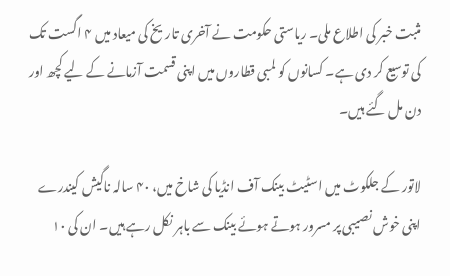مثبت خبر کی اطلاع ملی۔ ریاستی حکومت نے آخری تاریخ کی میعاد میں ۴ اگست تک کی توسیع کر دی ہے۔ کسانوں کو لمبی قطاروں میں اپنی قسمت آزمانے کے لیے کچھ اور دن مل گئے ہیں۔

لاتور کے جلکوٹ میں اسٹیٹ بینک آف انڈیا کی شاخ میں، ۴۰ سالہ ناگیش کیندرے اپنی خوش نصیبی پر مسرور ہوتے ہوئے بینک سے باہر نکل رہے ہیں۔ ان کی ۱۰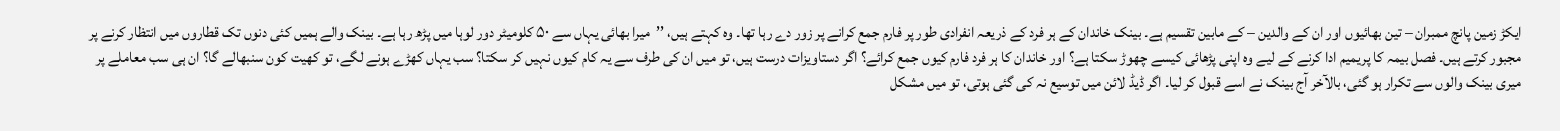ایکڑ زمین پانچ ممبران – تین بھائیوں اور ان کے والدین – کے مابین تقسیم ہے۔ بینک خاندان کے ہر فرد کے ذریعہ انفرادی طور پر فارم جمع کرانے پر زور دے رہا تھا۔ وہ کہتے ہیں، ’’میرا بھائی یہاں سے ۵۰ کلومیٹر دور لوہا میں پڑھ رہا ہے۔ بینک والے ہمیں کئی دنوں تک قطاروں میں انتظار کرنے پر مجبور کرتے ہیں۔ فصل بیمہ کا پریمیم ادا کرنے کے لیے وہ اپنی پڑھائی کیسے چھوڑ سکتا ہے؟ اور خاندان کا ہر فرد فارم کیوں جمع کرائے؟ اگر دستاویزات درست ہیں، تو میں ان کی طرف سے یہ کام کیوں نہیں کر سکتا؟ سب یہاں کھڑے ہونے لگے، تو کھیت کون سنبھالے گا؟ ان ہی سب معاملے پر میری بینک والوں سے تکرار ہو گئی، بالآخر آج بینک نے اسے قبول کر لیا۔ اگر ڈیڈ لائن میں توسیع نہ کی گئی ہوتی، تو میں مشکل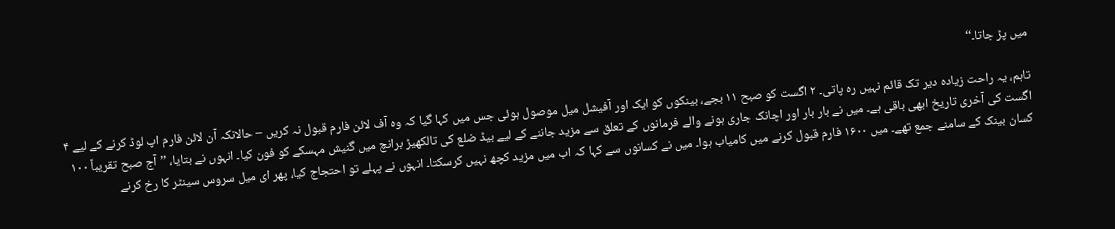میں پڑ جاتا۔‘‘

تاہم، یہ راحت زیادہ دیر تک قائم نہیں رہ پاتی۔ ۲ اگست کو صبح ۱۱ بجے، بینکوں کو ایک اور آفیشل میل موصول ہوئی جس میں کہا گیا کہ وہ آف لائن فارم قبول نہ کریں – حالانکہ آن لائن فارم اپ لوڈ کرنے کے لیے ۴ اگست کی آخری تاریخ ابھی باقی ہے۔ میں نے بار بار اور اچانک جاری ہونے والے فرمانوں کے تعلق سے مزید جاننے کے لیے بیڈ ضلع کی تالکھیڑ برانچ میں گنیش مہسکے کو فون کیا۔ انہوں نے بتایا، ’’آج صبح تقریباً ۱۰۰ کسان بینک کے سامنے جمع تھے۔ میں ۱۶۰۰ فارم قبول کرنے میں کامیاب ہوا۔ میں نے کسانوں سے کہا کہ اب میں مزید کچھ نہیں کرسکتا۔ انہوں نے پہلے تو احتجاج کیا، پھر ای میل سروس سینٹر کا رخ کرنے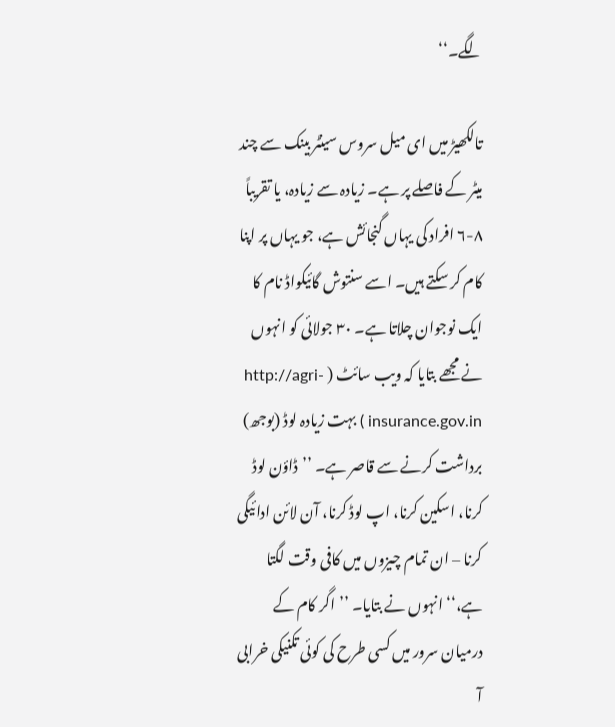لگے۔‘‘

تالکھیڑ میں ای میل سروس سینٹر بینک سے چند میٹر کے فاصلے پر ہے۔ زیادہ سے زیادہ، یا تقریباً ۸-۶ افراد کی یہاں گنجائش ہے، جو یہاں پر اپنا کام کر سکتے ہیں۔ اسے سنتوش گائیکواڈ نام کا ایک نوجوان چلاتا ہے۔ ۳۰ جولائی کو انہوں نے مجھے بتایا کہ ویب سائٹ ( http://agri-insurance.gov.in ) بہت زیادہ لوڈ (بوجھ) برداشت کرنے سے قاصر ہے۔ ’’ڈاؤن لوڈ کرنا، اسکین کرنا، اپ لوڈ کرنا، آن لائن ادائیگی کرنا – ان تمام چیزوں میں کافی وقت لگتا ہے،‘‘ انہوں نے بتایا۔ ’’اگر کام کے درمیان سرور میں کسی طرح کی کوئی تکنیکی خرابی آ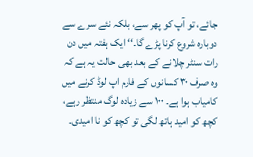جائے، تو آپ کو پھر سے، بلکہ نئے سرے سے دوبارہ شروع کرنا پڑے گا۔‘‘ ایک ہفتہ میں دن رات سنٹر چلانے کے بعد بھی حالت یہ ہے کہ وہ صرف ۳۰ کسانوں کے فارم اپ لوڈ کرنے میں کامیاب ہوا ہے۔ ۱۰۰ سے زیادہ لوگ منتظر رہے، کچھ کو امید ہاتھ لگی تو کچھ کو نا امیدی۔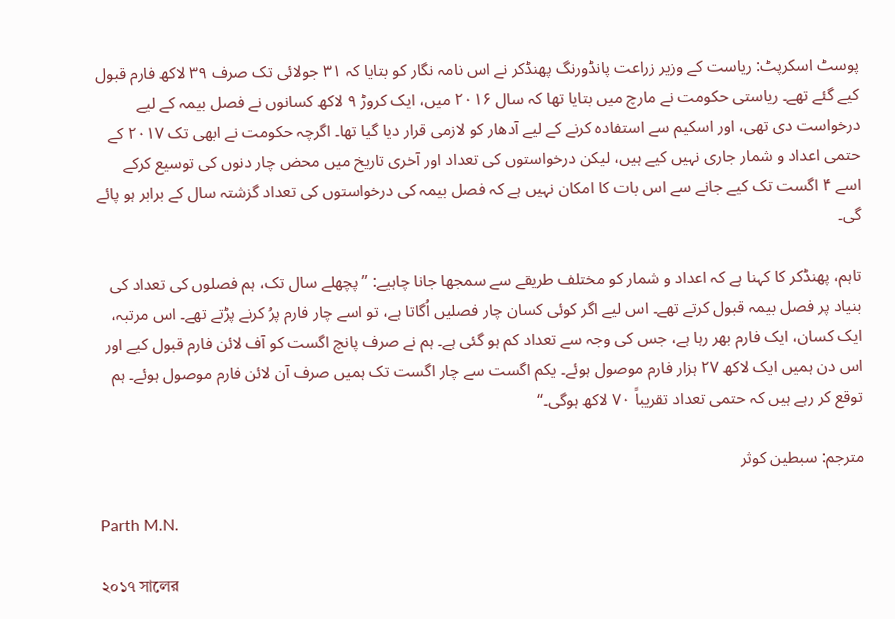پوسٹ اسکرپٹ: ریاست کے وزیر زراعت پانڈورنگ پھنڈکر نے اس نامہ نگار کو بتایا کہ ۳۱ جولائی تک صرف ۳۹ لاکھ فارم قبول کیے گئے تھے۔ ریاستی حکومت نے مارچ میں بتایا تھا کہ سال ۲۰۱۶ میں، ایک کروڑ ۹ لاکھ کسانوں نے فصل بیمہ کے لیے درخواست دی تھی، اور اسکیم سے استفادہ کرنے کے لیے آدھار کو لازمی قرار دیا گیا تھا۔ اگرچہ حکومت نے ابھی تک ۲۰۱۷ کے حتمی اعداد و شمار جاری نہیں کیے ہیں، لیکن درخواستوں کی تعداد اور آخری تاریخ میں محض چار دنوں کی توسیع کرکے اسے ۴ اگست تک کیے جانے سے اس بات کا امکان نہیں ہے کہ فصل بیمہ کی درخواستوں کی تعداد گزشتہ سال کے برابر ہو پائے گی۔

تاہم، پھنڈکر کا کہنا ہے کہ اعداد و شمار کو مختلف طریقے سے سمجھا جانا چاہیے: ’’پچھلے سال تک، ہم فصلوں کی تعداد کی بنیاد پر فصل بیمہ قبول کرتے تھے۔ اس لیے اگر کوئی کسان چار فصلیں اُگاتا ہے، تو اسے چار فارم پرُ کرنے پڑتے تھے۔ اس مرتبہ، ایک کسان، ایک فارم بھر رہا ہے، جس کی وجہ سے تعداد کم ہو گئی ہے۔ ہم نے صرف پانچ اگست کو آف لائن فارم قبول کیے اور اس دن ہمیں ایک لاکھ ۲۷ ہزار فارم موصول ہوئے۔ یکم اگست سے چار اگست تک ہمیں صرف آن لائن فارم موصول ہوئے۔ ہم توقع کر رہے ہیں کہ حتمی تعداد تقریباً ۷۰ لاکھ ہوگی۔‘‘

مترجم: سبطین کوثر

Parth M.N.

২০১৭ সালের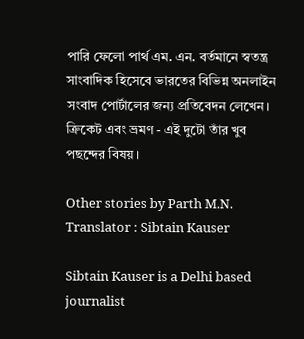পারি ফেলো পার্থ এম. এন. বর্তমানে স্বতন্ত্র সাংবাদিক হিসেবে ভারতের বিভিন্ন অনলাইন সংবাদ পোর্টালের জন্য প্রতিবেদন লেখেন। ক্রিকেট এবং ভ্রমণ - এই দুটো তাঁর খুব পছন্দের বিষয়।

Other stories by Parth M.N.
Translator : Sibtain Kauser

Sibtain Kauser is a Delhi based journalist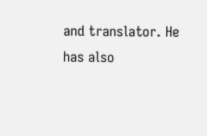and translator. He has also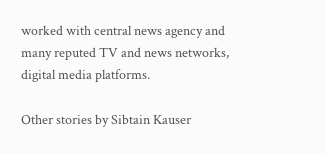worked with central news agency and many reputed TV and news networks, digital media platforms.

Other stories by Sibtain Kauser